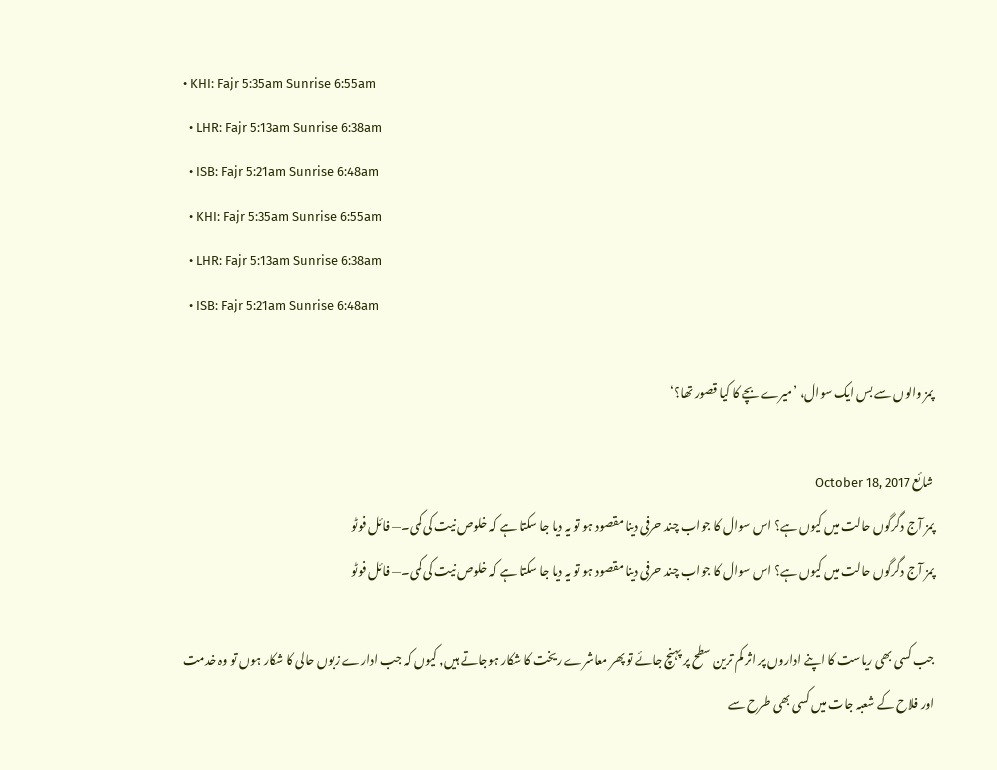• KHI: Fajr 5:35am Sunrise 6:55am
  • LHR: Fajr 5:13am Sunrise 6:38am
  • ISB: Fajr 5:21am Sunrise 6:48am
  • KHI: Fajr 5:35am Sunrise 6:55am
  • LHR: Fajr 5:13am Sunrise 6:38am
  • ISB: Fajr 5:21am Sunrise 6:48am

پمز والوں سے بس ایک سوال، ’میرے بچے کا کیا قصور تھا؟‘

شائع October 18, 2017
پمز آج دگرگوں حالت میں کیوں ہے؟ اس سوال کا جواب چند حرفی دینا مقصود ہو تو یہ دیا جا سکتا ہے کہ خلوص نیت کی کمی۔— فائل فوٹو
پمز آج دگرگوں حالت میں کیوں ہے؟ اس سوال کا جواب چند حرفی دینا مقصود ہو تو یہ دیا جا سکتا ہے کہ خلوص نیت کی کمی۔— فائل فوٹو

جب کسی بھی ریاست کا اپنے اداروں پر اثر کم ترین سطح پر پہنچ جائے تو پھر معاشرے ریخت کا شکار ہوجاتے ہیں, کیوں کہ جب ادارے زبوں حالی کا شکار ہوں تو وہ خدمت اور فلاح کے شعبہ جات میں کسی بھی طرح سے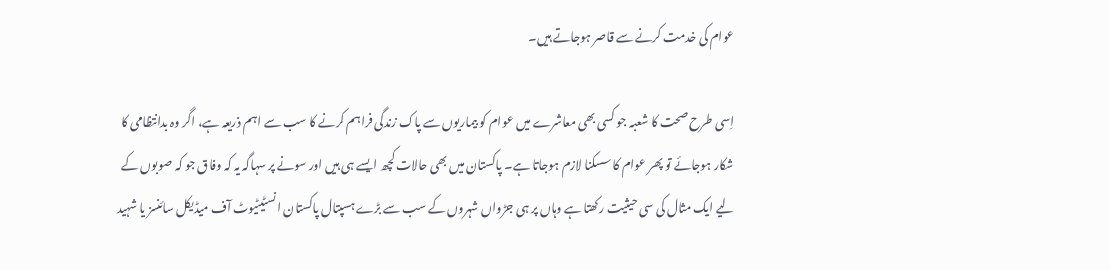عوام کی خدمت کرنے سے قاصر ہوجاتے ہیں۔

اِسی طرح صحت کا شعبہ جو کسی بھی معاشرے میں عوام کو بیماریوں سے پاک زندگی فراہم کرنے کا سب سے اہم ذریعہ ہے، اگر وہ بدانتظامی کا شکار ہوجائے تو پھر عوام کا سسکنا لازم ہوجاتا ہے۔ پاکستان میں بھی حالات کچھ ایسے ہی ہیں اور سونے پر سہاگہ یہ کہ وفاق جو کہ صوبوں کے لیے ایک مثال کی سی حیثیت رکھتا ہے وہاں پر ہی جڑواں شہروں کے سب سے بڑے ہسپتال پاکستان انسٹیٹیوٹ آف میڈیکل سائنسز یا شہید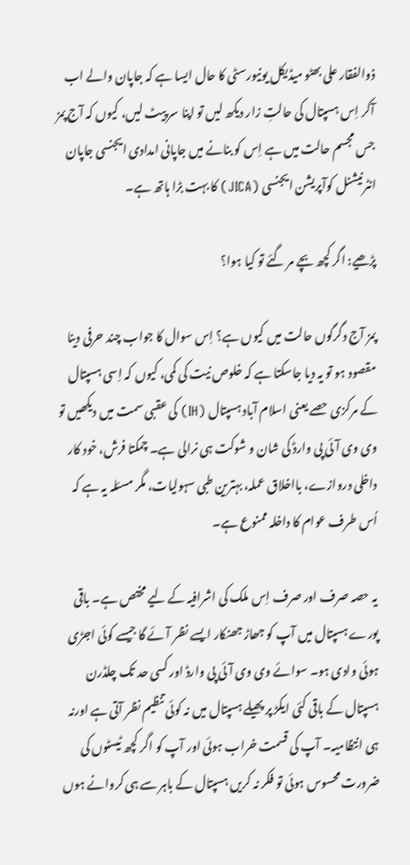ذوالفقار علی بھٹو میڈیکل یونیورسٹی کا حال ایسا ہے کہ جاپان والے اب آکر اِس ہسپتال کی حالتِ زار دیکھ لیں تو اپنا سر پیٹ لیں، کیوں کہ آج پمز جس مجسم حالت میں ہے اِس کو بنانے میں جاپانی امدادی ایجنسی جاپان انٹرنیشنل کوآپریشن ایجنسی (JICA) کا بہت بڑا ہاتھ ہے۔

پڑھیے: اگر کچھ بچے مر گئے تو کیا ہوا؟

پمز آج دگرگوں حالت میں کیوں ہے؟ اِس سوال کا جواب چند حرفی دینا مقصود ہو تو یہ دیا جاسکتا ہے کہ خلوص نیت کی کمی، کیوں کہ اِسی ہسپتال کے مرکزی حصے یعنی اسلام آباد ہسپتال (IH) کی عقبی سمت میں دیکھیں تو وی وی آئی پی وارڈ کی شان و شوکت ہی نرالی ہے۔ چمکتا فرش، خود کار داخلی دروازے، بااخلاق عملہ، بہترین طبی سہولیات، مگر مسئلہ یہ ہے کہ اُس طرف عوام کا داخلہ ممنوع ہے۔

یہ حصہ صرف اور صرف اِس ملک کی اشرافیہ کے لیے مختص ہے۔ باقی پورے ہسپتال میں آپ کو جھاڑ جھنکار ایسے نظر آئے گا جیسے کوئی اجڑی ہوئی وادی ہو۔ سوائے وی وی آئی پی وارڈ اور کسی حد تک چلڈرن ہسپتال کے باقی کئی ایکڑ پر پھیلے ہسپتال میں نہ کوئی تنظیم نظر آتی ہے اورنہ ہی انتظامیہ۔ آپ کی قسمت خراب ہوئی اور آپ کو اگر کچھ ٹیسٹوں کی ضرورت محسوس ہوئی تو فکر نہ کریں ہسپتال کے باہر سے ہی کروانے ہوں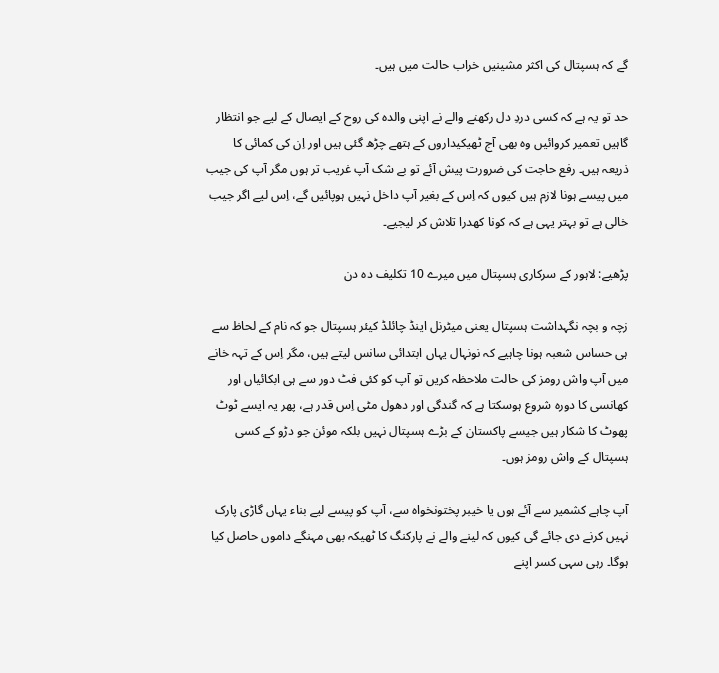گے کہ ہسپتال کی اکثر مشینیں خراب حالت میں ہیں۔

حد تو یہ ہے کہ کسی دردِ دل رکھنے والے نے اپنی والدہ کی روح کے ایصال کے لیے جو انتظار گاہیں تعمیر کروائیں وہ بھی آج ٹھیکیداروں کے ہتھے چڑھ گئی ہیں اور اِن کی کمائی کا ذریعہ ہیں۔ رفع حاجت کی ضرورت پیش آئے تو بے شک آپ غریب تر ہوں مگر آپ کی جیب میں پیسے ہونا لازم ہیں کیوں کہ اِس کے بغیر آپ داخل نہیں ہوپائیں گے، اِس لیے اگر جیب خالی ہے تو بہتر یہی ہے کہ کونا کھدرا تلاش کر لیجیے۔

پڑھیے: لاہور کے سرکاری ہسپتال میں میرے 10 تکلیف دہ دن

زچہ و بچہ نگہداشت ہسپتال یعنی میٹرنل اینڈ چائلڈ کیئر ہسپتال جو کہ نام کے لحاظ سے ہی حساس شعبہ ہونا چاہیے کہ نونہال یہاں ابتدائی سانس لیتے ہیں، مگر اِس کے تہہ خانے میں آپ واش رومز کی حالت ملاحظہ کریں تو آپ کو کئی فٹ دور سے ہی ابکائیاں اور کھانسی کا دورہ شروع ہوسکتا ہے کہ گندگی اور دھول مٹی اِس قدر ہے، پھر یہ ایسے ٹوٹ پھوٹ کا شکار ہیں جیسے پاکستان کے بڑے ہسپتال نہیں بلکہ موئن جو دڑو کے کسی ہسپتال کے واش رومز ہوں۔

آپ چاہے کشمیر سے آئے ہوں یا خیبر پختونخواہ سے، آپ کو پیسے لیے بناء یہاں گاڑی پارک نہیں کرنے دی جائے گی کیوں کہ لینے والے نے پارکنگ کا ٹھیکہ بھی مہنگے داموں حاصل کیا ہوگا۔ رہی سہی کسر اپنے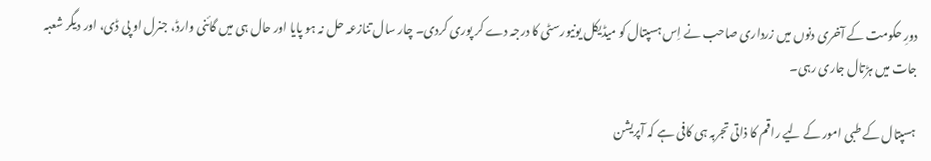دورِ حکومت کے آخری دنوں میں زرداری صاحب نے اِس ہسپتال کو میڈیکل یونیورسٹی کا درجہ دے کر پوری کردی۔ چار سال تنازعہ حل نہ ہو پایا اور حال ہی میں گائنی وارڈ، جنرل او پی ڈی، اور دیگر شعبہ جات میں ہڑتال جاری رہی۔

ہسپتال کے طبی امور کے لیے راقم کا ذاتی تجربہ ہی کافی ہے کہ آپریشن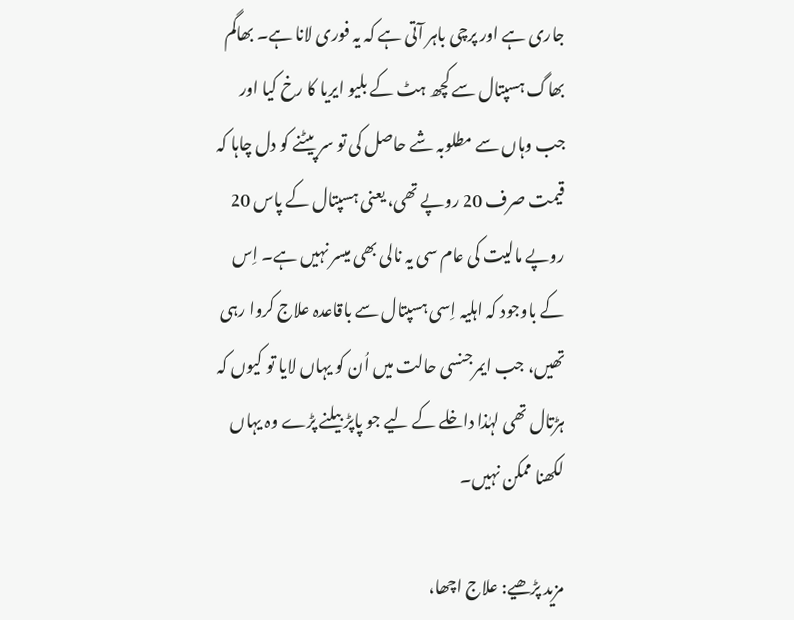جاری ہے اور پرچی باہر آتی ہے کہ یہ فوری لانا ہے۔ بھاگم بھاگ ہسپتال سے کچھ ہٹ کے بلیو ایریا کا رخ کیا اور جب وہاں سے مطلوبہ شے حاصل کی تو سر پیٹنے کو دل چاہا کہ قیمت صرف 20 روپے تھی، یعنی ہسپتال کے پاس 20 روپے مالیت کی عام سی یہ نالی بھی میسر نہیں ہے۔ اِس کے باوجود کہ اہلیہ اِسی ہسپتال سے باقاعدہ علاج کروا رہی تھیں، جب ایمرجنسی حالت میں اُن کو یہاں لایا تو کیوں کہ ہڑتال تھی لہٰذا داخلے کے لیے جو پاپڑ بیلنے پڑے وہ یہاں لکھنا ممکن نہیں۔

مزید پڑھیے: علاج اچھا،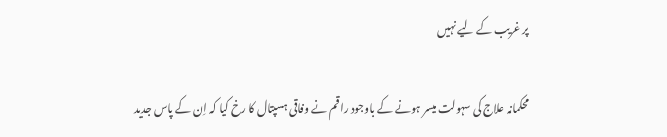پر غریب کے لیے نہیں

محکمانہ علاج کی سہولت میسر ہونے کے باوجود راقم نے وفاقی ہسپتال کا رخ کیا کہ اِن کے پاس جدید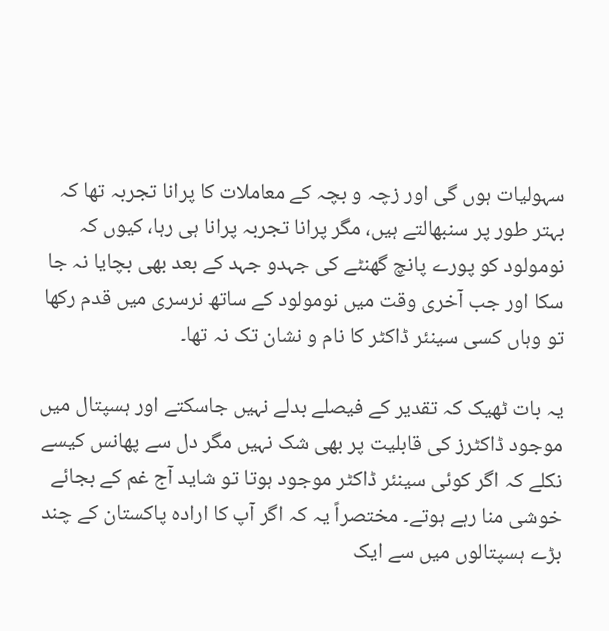سہولیات ہوں گی اور زچہ و بچہ کے معاملات کا پرانا تجربہ تھا کہ بہتر طور پر سنبھالتے ہیں، مگر پرانا تجربہ پرانا ہی رہا، کیوں کہ نومولود کو پورے پانچ گھنٹے کی جہدو جہد کے بعد بھی بچایا نہ جا سکا اور جب آخری وقت میں نومولود کے ساتھ نرسری میں قدم رکھا تو وہاں کسی سینئر ڈاکٹر کا نام و نشان تک نہ تھا۔

یہ بات ٹھیک کہ تقدیر کے فیصلے بدلے نہیں جاسکتے اور ہسپتال میں موجود ڈاکٹرز کی قابلیت پر بھی شک نہیں مگر دل سے پھانس کیسے نکلے کہ اگر کوئی سینئر ڈاکٹر موجود ہوتا تو شاید آج غم کے بجائے خوشی منا رہے ہوتے۔ مختصراً یہ کہ اگر آپ کا ارادہ پاکستان کے چند بڑے ہسپتالوں میں سے ایک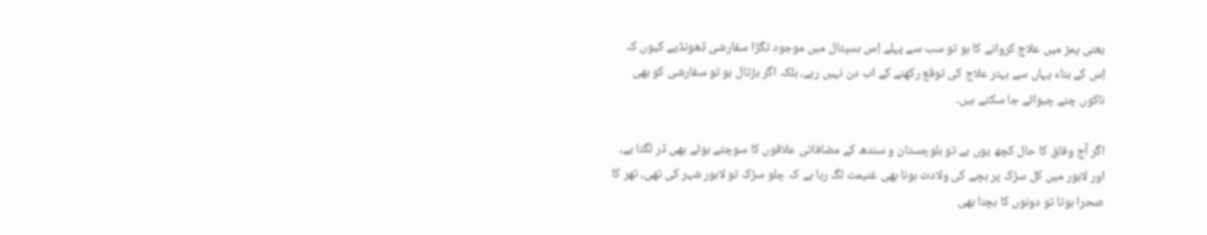یعنی پمز میں علاج کروانے کا ہو تو سب سے پہلے اِس ہسپتال میں موجود تگڑا سفارشی ڈھونڈیے کیوں کہ اِس کے بناء یہاں سے بہتر علاج کی توقع رکھنے کے اب دن نہیں رہے، بلکہ اگر ہڑتال ہو تو سفارشی کو بھی ناکوں چنے چبوائے جا سکتے ہیں۔

اگر آج وفاق کا حال کچھ یوں ہے تو بلوچستان و سندھ کے مضافاتی علاقوں کا سوچتے ہوئے بھی ڈر لگتا ہے، اور لاہور میں کل سڑک پر بچے کی ولادت ہونا بھی غنیمت لگ رہا ہے کہ چلو سڑک تو لاہور شہر کی تھی، تھر کا صحرا ہوتا تو دونوں کا بچنا بھی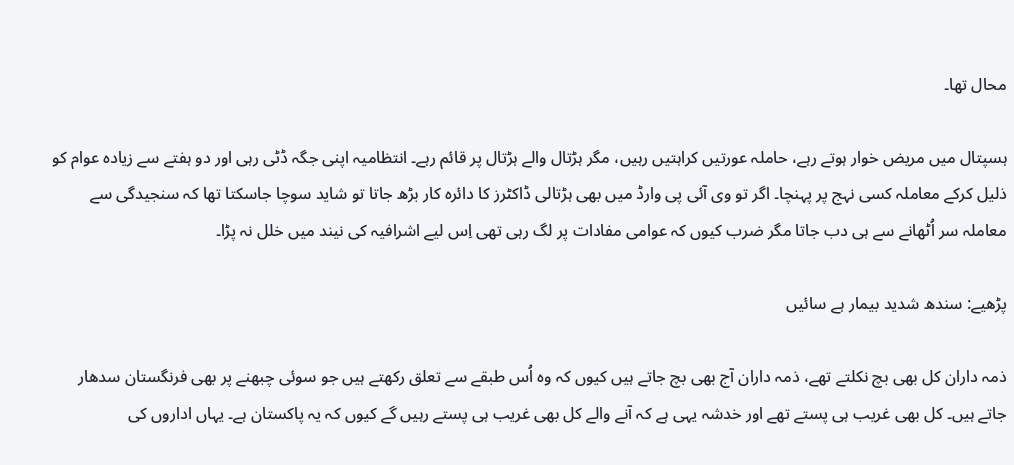محال تھا۔

ہسپتال میں مریض خوار ہوتے رہے، حاملہ عورتیں کراہتیں رہیں، مگر ہڑتال والے ہڑتال پر قائم رہے۔ انتظامیہ اپنی جگہ ڈٹی رہی اور دو ہفتے سے زیادہ عوام کو ذلیل کرکے معاملہ کسی نہج پر پہنچا۔ اگر تو وی آئی پی وارڈ میں بھی ہڑتالی ڈاکٹرز کا دائرہ کار بڑھ جاتا تو شاید سوچا جاسکتا تھا کہ سنجیدگی سے معاملہ سر اُٹھانے سے ہی دب جاتا مگر ضرب کیوں کہ عوامی مفادات پر لگ رہی تھی اِس لیے اشرافیہ کی نیند میں خلل نہ پڑا۔

پڑھیے: سندھ شدید بیمار ہے سائیں

ذمہ داران کل بھی بچ نکلتے تھے، ذمہ داران آج بھی بچ جاتے ہیں کیوں کہ وہ اُس طبقے سے تعلق رکھتے ہیں جو سوئی چبھنے پر بھی فرنگستان سدھار جاتے ہیں۔ کل بھی غریب ہی پستے تھے اور خدشہ یہی ہے کہ آنے والے کل بھی غریب ہی پستے رہیں گے کیوں کہ یہ پاکستان ہے۔ یہاں اداروں کی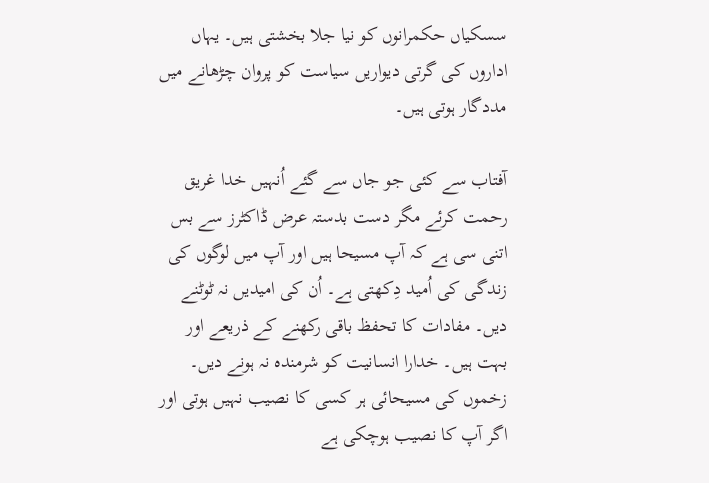سسکیاں حکمرانوں کو نیا جلا بخشتی ہیں۔ یہاں اداروں کی گرتی دیواریں سیاست کو پروان چڑھانے میں مددگار ہوتی ہیں۔

آفتاب سے کئی جو جاں سے گئے اُنہیں خدا غریق رحمت کرئے مگر دست بدستہ عرض ڈاکٹرز سے بس اتنی سی ہے کہ آپ مسیحا ہیں اور آپ میں لوگوں کی زندگی کی اُمید دِکھتی ہے۔ اُن کی امیدیں نہ ٹوٹنے دیں۔ مفادات کا تحفظ باقی رکھنے کے ذریعے اور بہت ہیں۔ خدارا انسانیت کو شرمندہ نہ ہونے دیں۔ زخموں کی مسیحائی ہر کسی کا نصیب نہیں ہوتی اور اگر آپ کا نصیب ہوچکی ہے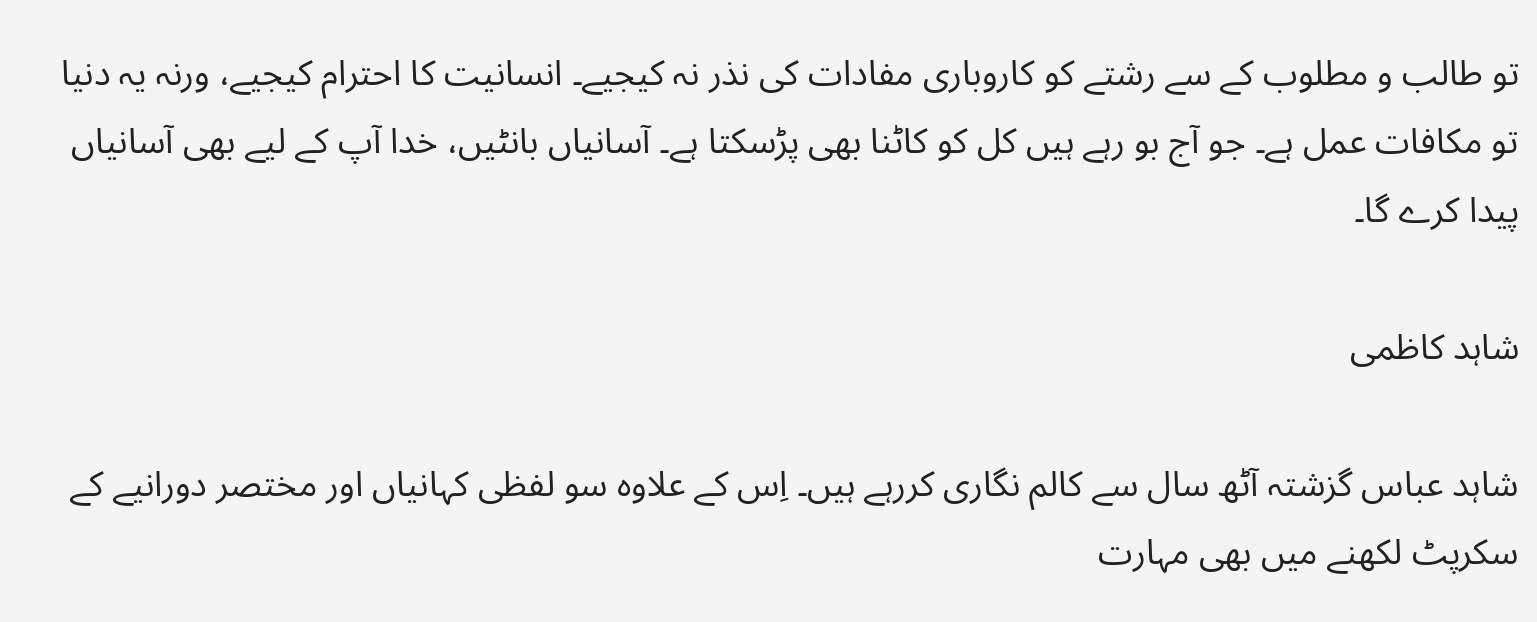تو طالب و مطلوب کے سے رشتے کو کاروباری مفادات کی نذر نہ کیجیے۔ انسانیت کا احترام کیجیے، ورنہ یہ دنیا تو مکافات عمل ہے۔ جو آج بو رہے ہیں کل کو کاٹنا بھی پڑسکتا ہے۔ آسانیاں بانٹیں، خدا آپ کے لیے بھی آسانیاں پیدا کرے گا۔

شاہد کاظمی

شاہد عباس گزشتہ آٹھ سال سے کالم نگاری کررہے ہیں۔ اِس کے علاوہ سو لفظی کہانیاں اور مختصر دورانیے کے سکرپٹ لکھنے میں بھی مہارت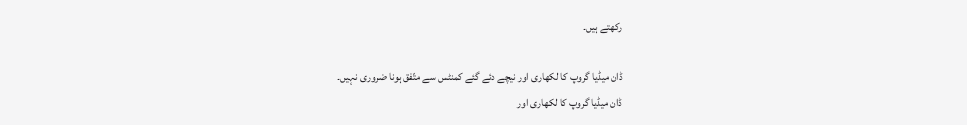رکھتے ہیں۔

ڈان میڈیا گروپ کا لکھاری اور نیچے دئے گئے کمنٹس سے متّفق ہونا ضروری نہیں۔
ڈان میڈیا گروپ کا لکھاری اور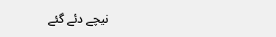نیچے دئے گئے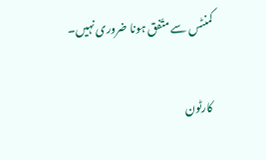کمنٹس سے متّفق ہونا ضروری نہیں۔

کارٹون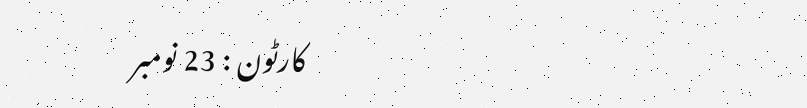کارٹون : 23 نومبر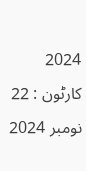2024
کارٹون : 22 نومبر 2024